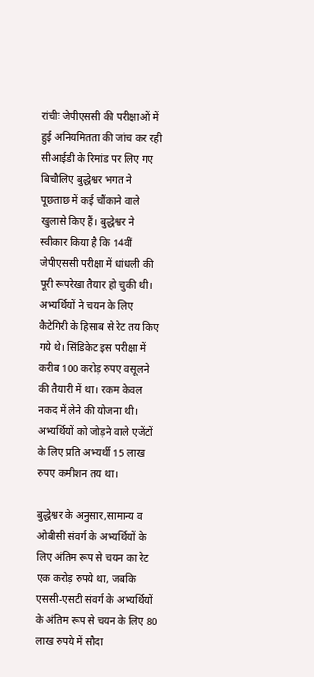रांचीः जेपीएससी की परीक्षाओं में हुई अनियमितता की जांच कर रही सीआईडी के रिमांड पर लिए गए बिचौलिए बुद्धेश्वर भगत ने पूछताछ में कई चौंकाने वाले खुलासे किए हैं। बुद्धेश्वर ने स्वीकार किया है कि 14वीं जेपीएससी परीक्षा में धांधली की पूरी रूपरेखा तैयार हो चुकी थी। अभ्यर्थियों ने चयन के लिए कैटेगिरी के हिसाब से रेट तय किए गये थे। सिंडिकेट इस परीक्षा में करीब 100 करोड़ रुपए वसूलने की तैयारी में था। रकम केवल नकद में लेने की योजना थी। अभ्यर्थियों को जोड़ने वाले एजेंटों के लिए प्रति अभ्यर्थी 15 लाख रुपए कमीशन तय था।

बुद्धेश्वर के अनुसार,सामान्य व ओबीसी संवर्ग के अभ्यर्थियों के लिए अंतिम रूप से चयन का रेट एक करोड़ रुपये था, जबकि एससी-एसटी संवर्ग के अभ्यर्थियों के अंतिम रूप से चयन के लिए 80 लाख रुपये में सौदा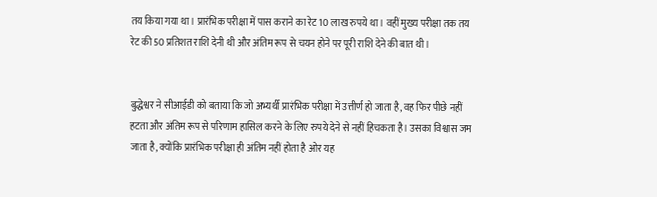तय किया गया था। प्रारंभिक परीक्षा में पास कराने का रेट 10 लाख रुपये था। वहीं मुख्य परीक्षा तक तय रेट की 50 प्रतिशत राशि देनी थी और अंतिम रूप से चयन होने पर पूरी राशि देने की बात थी।


बुद्धेश्वर ने सीआईडी को बताया कि जो अभ्यर्थी प्रारंभिक परीक्षा में उत्तीर्ण हो जाता है, वह फिर पीछे नहीं हटता और अंतिम रूप से परिणाम हासिल करने के लिए रुपये देने से नहीं हिचकता है। उसका विश्वास जम जाता है, क्योंकि प्रारंभिक परीक्षा ही अंतिम नहीं होता है ओर यह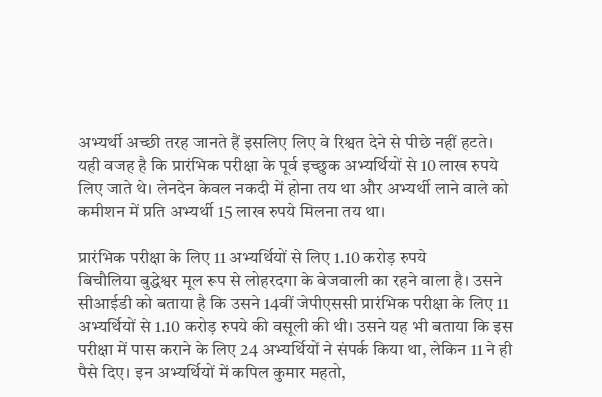अभ्यर्थी अच्छी तरह जानते हैं इसलिए लिए वे रिश्वत देने से पीछे नहीं हटते। यही वजह है कि प्रारंभिक परीक्षा के पूर्व इच्छुक अभ्यर्थियों से 10 लाख रुपये लिए जाते थे। लेनदेन केवल नकदी में होना तय था और अभ्यर्थी लाने वाले को कमीशन में प्रति अभ्यर्थी 15 लाख रुपये मिलना तय था।

प्रारंभिक परीक्षा के लिए 11 अभ्यर्थियों से लिए 1.10 करोड़ रुपये
बिचौलिया बुद्धेश्वर मूल रूप से लोहरदगा के बेजवाली का रहने वाला है। उसने सीआईडी को बताया है कि उसने 14वीं जेपीएससी प्रारंभिक परीक्षा के लिए 11 अभ्यर्थियों से 1.10 करोड़ रुपये की वसूली की थी। उसने यह भी बताया कि इस परीक्षा में पास कराने के लिए 24 अभ्यर्थियों ने संपर्क किया था, लेकिन 11 ने ही पैसे दिए। इन अभ्यर्थियों में कपिल कुमार महतो,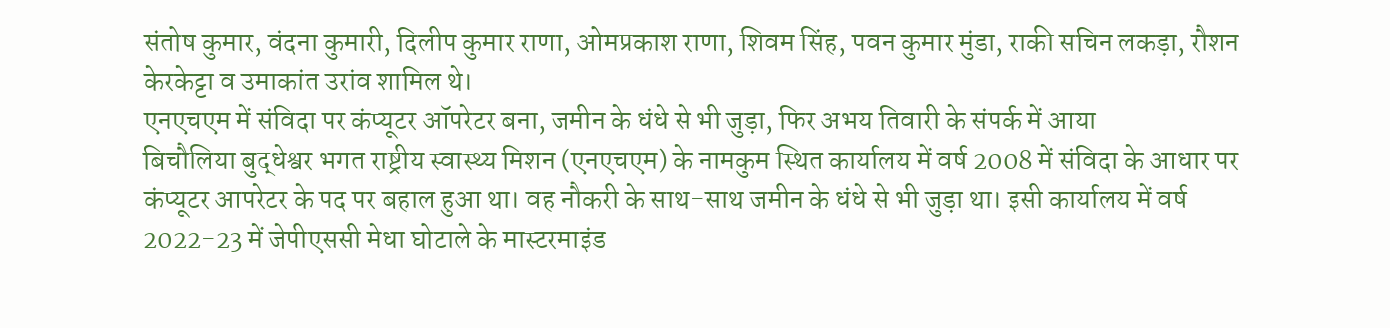संतोष कुमार, वंदना कुमारी, दिलीप कुमार राणा, ओमप्रकाश राणा, शिवम सिंह, पवन कुमार मुंडा, राकी सचिन लकड़ा, रौशन केरकेट्टा व उमाकांत उरांव शामिल थे।
एनएचएम में संविदा पर कंप्यूटर ऑपरेटर बना, जमीन के धंधे से भी जुड़ा, फिर अभय तिवारी के संपर्क में आया
बिचौलिया बुद्धेश्वर भगत राष्ट्रीय स्वास्थ्य मिशन (एनएचएम) के नामकुम स्थित कार्यालय में वर्ष 2008 में संविदा के आधार पर कंप्यूटर आपरेटर के पद पर बहाल हुआ था। वह नौकरी के साथ-साथ जमीन के धंधे से भी जुड़ा था। इसी कार्यालय में वर्ष 2022-23 में जेपीएससी मेधा घोटाले के मास्टरमाइंड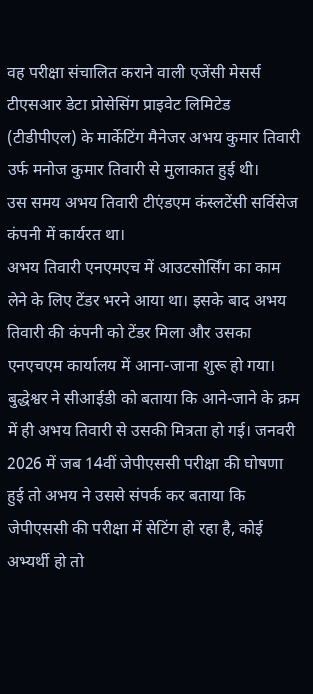वह परीक्षा संचालित कराने वाली एजेंसी मेसर्स टीएसआर डेटा प्रोसेसिंग प्राइवेट लिमिटेड (टीडीपीएल) के मार्केटिंग मैनेजर अभय कुमार तिवारी उर्फ मनोज कुमार तिवारी से मुलाकात हुई थी।
उस समय अभय तिवारी टीएंडएम कंस्लटेंसी सर्विसेज कंपनी में कार्यरत था।
अभय तिवारी एनएमएच में आउटसोर्सिंग का काम लेने के लिए टेंडर भरने आया था। इसके बाद अभय तिवारी की कंपनी को टेंडर मिला और उसका एनएचएम कार्यालय में आना-जाना शुरू हो गया। बुद्धेश्वर ने सीआईडी को बताया कि आने-जाने के क्रम में ही अभय तिवारी से उसकी मित्रता हो गई। जनवरी 2026 में जब 14वीं जेपीएससी परीक्षा की घोषणा हुई तो अभय ने उससे संपर्क कर बताया कि जेपीएससी की परीक्षा में सेटिंग हो रहा है, कोई अभ्यर्थी हो तो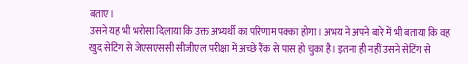बताए।
उसने यह भी भरोसा दिलाया कि उक्त अभ्यर्थी का परिणाम पक्का होगा। अभय ने अपने बारे में भी बताया कि वह खुद सेटिंग से जेएसएससी सीजीएल परीक्षा में अच्छे रैंक से पास हो चुका है। इतना ही नहीं उसने सेटिंग से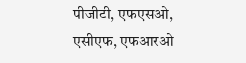पीजीटी, एफएसओ, एसीएफ, एफआरओ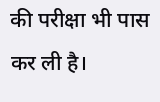की परीक्षा भी पास कर ली है।